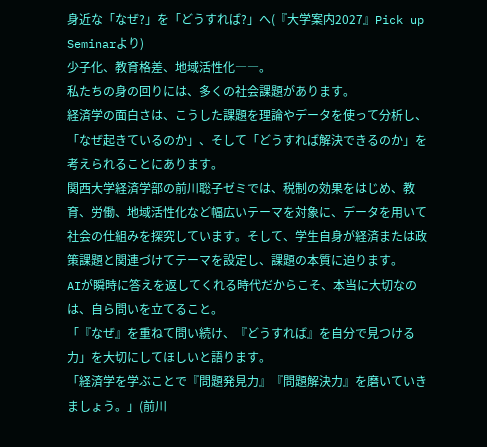身近な「なぜ?」を「どうすれば?」へ(『大学案内2027』Pick up Seminarより)
少子化、教育格差、地域活性化――。
私たちの身の回りには、多くの社会課題があります。
経済学の面白さは、こうした課題を理論やデータを使って分析し、「なぜ起きているのか」、そして「どうすれば解決できるのか」を考えられることにあります。
関西大学経済学部の前川聡子ゼミでは、税制の効果をはじめ、教育、労働、地域活性化など幅広いテーマを対象に、データを用いて社会の仕組みを探究しています。そして、学生自身が経済または政策課題と関連づけてテーマを設定し、課題の本質に迫ります。
AIが瞬時に答えを返してくれる時代だからこそ、本当に大切なのは、自ら問いを立てること。
「『なぜ』を重ねて問い続け、『どうすれば』を自分で見つける力」を大切にしてほしいと語ります。
「経済学を学ぶことで『問題発見力』『問題解決力』を磨いていきましょう。」(前川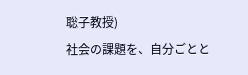聡子教授)
社会の課題を、自分ごとと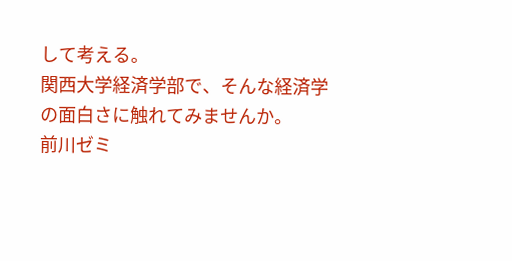して考える。
関西大学経済学部で、そんな経済学の面白さに触れてみませんか。
前川ゼミ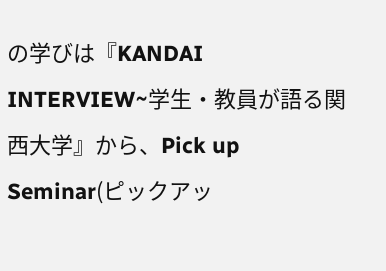の学びは『KANDAI INTERVIEW~学生・教員が語る関西大学』から、Pick up Seminar(ピックアッ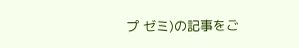プ ゼミ)の記事をご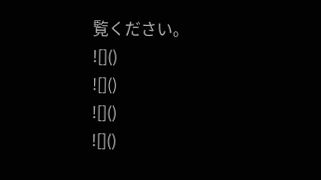覧ください。
![]()
![]()
![]()
![]()